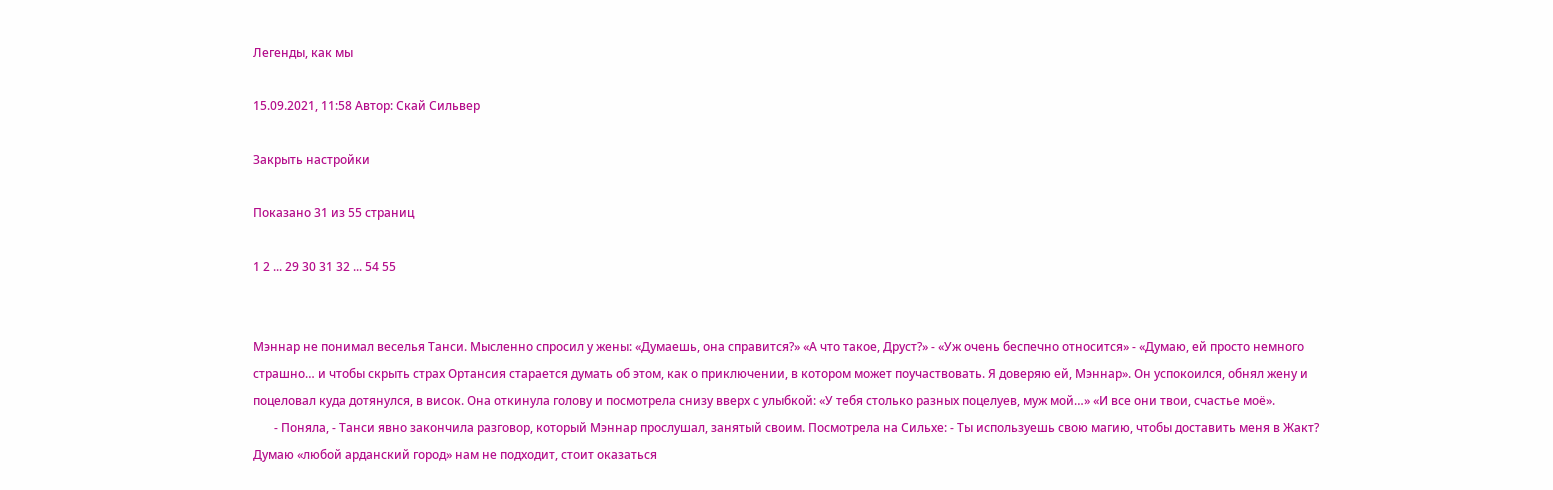Легенды, как мы

15.09.2021, 11:58 Автор: Скай Сильвер

Закрыть настройки

Показано 31 из 55 страниц

1 2 ... 29 30 31 32 ... 54 55


Мэннар не понимал веселья Танси. Мысленно спросил у жены: «Думаешь, она справится?» «А что такое, Друст?» - «Уж очень беспечно относится» - «Думаю, ей просто немного страшно… и чтобы скрыть страх Ортансия старается думать об этом, как о приключении, в котором может поучаствовать. Я доверяю ей, Мэннар». Он успокоился, обнял жену и поцеловал куда дотянулся, в висок. Она откинула голову и посмотрела снизу вверх с улыбкой: «У тебя столько разных поцелуев, муж мой…» «И все они твои, счастье моё».
       - Поняла, - Танси явно закончила разговор, который Мэннар прослушал, занятый своим. Посмотрела на Сильхе: - Ты используешь свою магию, чтобы доставить меня в Жакт? Думаю «любой арданский город» нам не подходит, стоит оказаться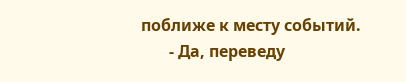поближе к месту событий.
       - Да, переведу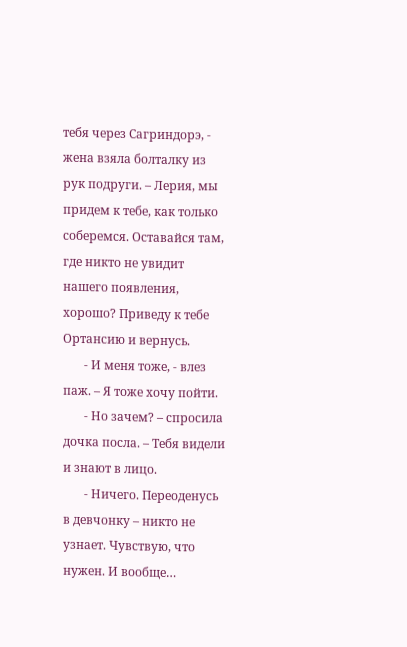тебя через Сагриндорэ, - жена взяла болталку из рук подруги. – Лерия, мы придем к тебе, как только соберемся. Оставайся там, где никто не увидит нашего появления, хорошо? Приведу к тебе Ортансию и вернусь.
       - И меня тоже, - влез паж. – Я тоже хочу пойти.
       - Но зачем? – спросила дочка посла. – Тебя видели и знают в лицо.
       - Ничего. Переоденусь в девчонку – никто не узнает. Чувствую, что нужен. И вообще…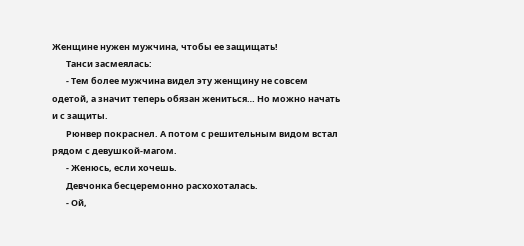Женщине нужен мужчина, чтобы ее защищать!
       Танси засмеялась:
       - Тем более мужчина видел эту женщину не совсем одетой, а значит теперь обязан жениться… Но можно начать и с защиты.
       Рюнвер покраснел. А потом с решительным видом встал рядом с девушкой-магом.
       - Женюсь, если хочешь.
       Девчонка бесцеремонно расхохоталась.
       - Ой,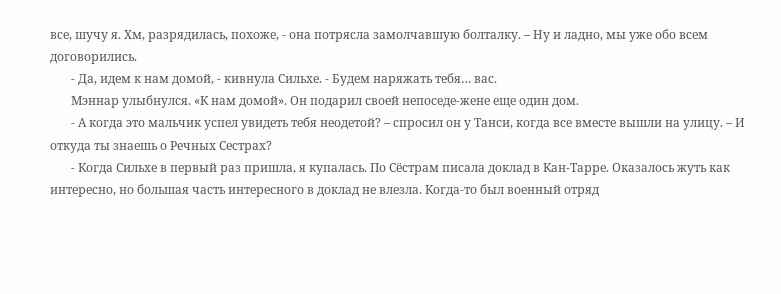все, шучу я. Хм, разрядилась, похоже, - она потрясла замолчавшую болталку. – Ну и ладно, мы уже обо всем договорились.
       - Да, идем к нам домой, - кивнула Сильхе. - Будем наряжать тебя… вас.
       Мэннар улыбнулся. «К нам домой». Он подарил своей непоседе-жене еще один дом.
       - А когда это мальчик успел увидеть тебя неодетой? – спросил он у Танси, когда все вместе вышли на улицу. – И откуда ты знаешь о Речных Сестрах?
       - Когда Сильхе в первый раз пришла, я купалась. По Сёстрам писала доклад в Кан-Тарре. Оказалось жуть как интересно, но большая часть интересного в доклад не влезла. Когда-то был военный отряд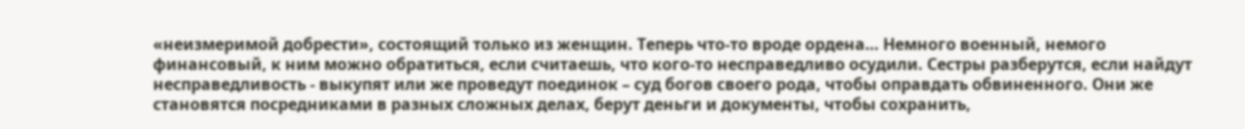«неизмеримой добрести», состоящий только из женщин. Теперь что-то вроде ордена… Немного военный, немого финансовый, к ним можно обратиться, если считаешь, что кого-то несправедливо осудили. Сестры разберутся, если найдут несправедливость - выкупят или же проведут поединок – суд богов своего рода, чтобы оправдать обвиненного. Они же становятся посредниками в разных сложных делах, берут деньги и документы, чтобы сохранить,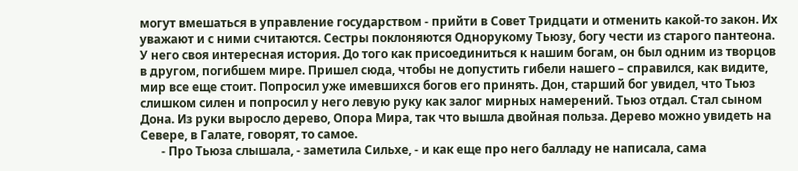могут вмешаться в управление государством - прийти в Совет Тридцати и отменить какой-то закон. Их уважают и с ними считаются. Сестры поклоняются Однорукому Тьюзу, богу чести из старого пантеона. У него своя интересная история. До того как присоединиться к нашим богам, он был одним из творцов в другом, погибшем мире. Пришел сюда, чтобы не допустить гибели нашего – справился, как видите, мир все еще стоит. Попросил уже имевшихся богов его принять. Дон, старший бог увидел, что Тьюз слишком силен и попросил у него левую руку как залог мирных намерений. Тьюз отдал. Стал сыном Дона. Из руки выросло дерево, Опора Мира, так что вышла двойная польза. Дерево можно увидеть на Севере, в Галате, говорят, то самое.
       - Про Тьюза слышала, - заметила Сильхе, - и как еще про него балладу не написала, сама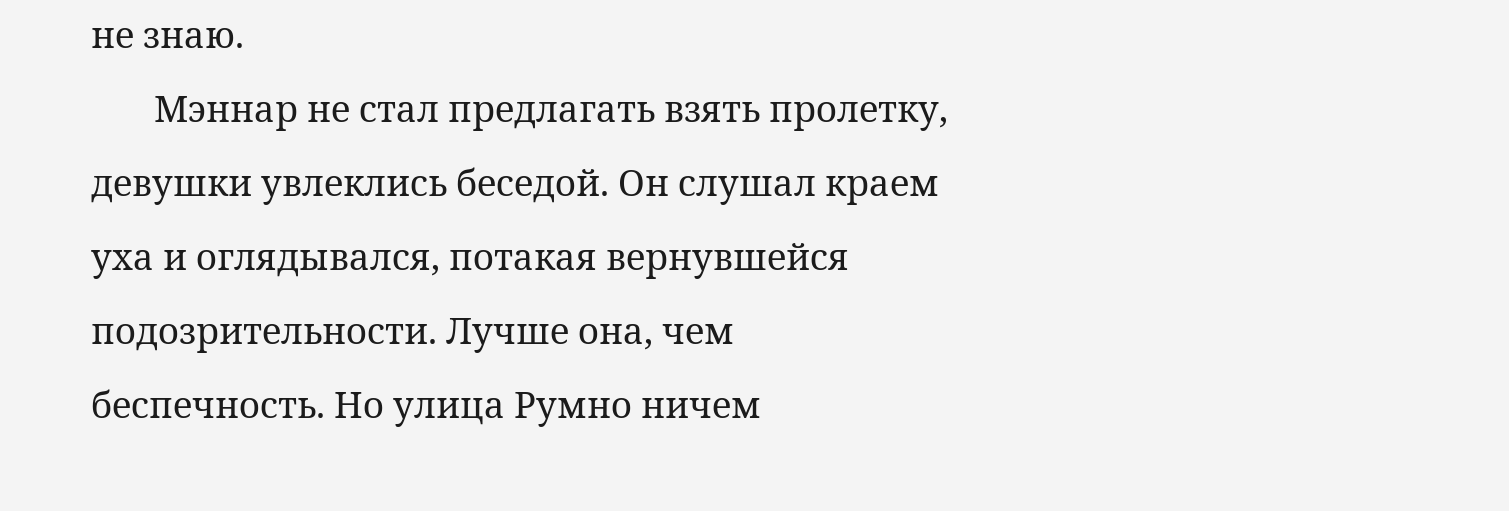не знаю.
       Мэннар не стал предлагать взять пролетку, девушки увлеклись беседой. Он слушал краем уха и оглядывался, потакая вернувшейся подозрительности. Лучше она, чем беспечность. Но улица Румно ничем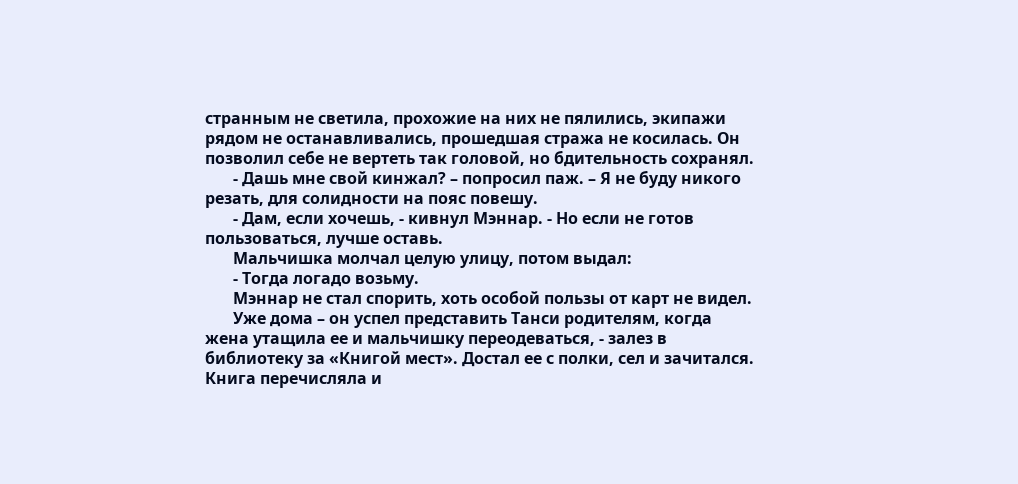странным не светила, прохожие на них не пялились, экипажи рядом не останавливались, прошедшая стража не косилась. Он позволил себе не вертеть так головой, но бдительность сохранял.
       - Дашь мне свой кинжал? – попросил паж. – Я не буду никого резать, для солидности на пояс повешу.
       - Дам, если хочешь, - кивнул Мэннар. - Но если не готов пользоваться, лучше оставь.
       Мальчишка молчал целую улицу, потом выдал:
       - Тогда логадо возьму.
       Мэннар не стал спорить, хоть особой пользы от карт не видел.
       Уже дома – он успел представить Танси родителям, когда жена утащила ее и мальчишку переодеваться, - залез в библиотеку за «Книгой мест». Достал ее с полки, сел и зачитался. Книга перечисляла и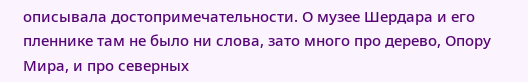описывала достопримечательности. О музее Шердара и его пленнике там не было ни слова, зато много про дерево, Опору Мира, и про северных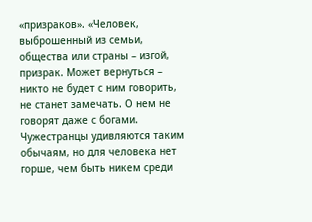«призраков». «Человек, выброшенный из семьи, общества или страны – изгой, призрак. Может вернуться – никто не будет с ним говорить, не станет замечать. О нем не говорят даже с богами. Чужестранцы удивляются таким обычаям, но для человека нет горше, чем быть никем среди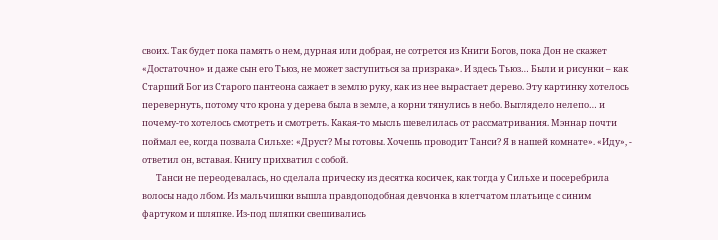своих. Так будет пока память о нем, дурная или добрая, не сотрется из Книги Богов, пока Дон не скажет «Достаточно» и даже сын его Тьюз, не может заступиться за призрака». И здесь Тьюз… Были и рисунки – как Старший Бог из Старого пантеона сажает в землю руку, как из нее вырастает дерево. Эту картинку хотелось перевернуть, потому что крона у дерева была в земле, а корни тянулись в небо. Выглядело нелепо… и почему-то хотелось смотреть и смотреть. Какая-то мысль шевелилась от рассматривания. Мэннар почти поймал ее, когда позвала Сильхе: «Друст? Мы готовы. Хочешь проводит Танси? Я в нашей комнате». «Иду», - ответил он, вставая. Книгу прихватил с собой.
       Танси не переодевалась, но сделала прическу из десятка косичек, как тогда у Сильхе и посеребрила волосы надо лбом. Из мальчишки вышла правдоподобная девчонка в клетчатом платьице с синим фартуком и шляпке. Из-под шляпки свешивались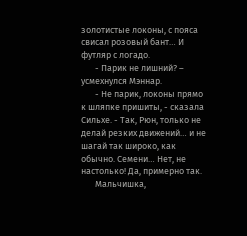золотистые локоны, с пояса свисал розовый бант… И футляр с логадо.
       - Парик не лишний? – усмехнулся Мэннар.
       - Не парик, локоны прямо к шляпке пришиты, - сказала Сильхе. - Так, Рюн, только не делай резких движений… и не шагай так широко, как обычно. Семени… Нет, не настолько! Да, примерно так.
       Мальчишка,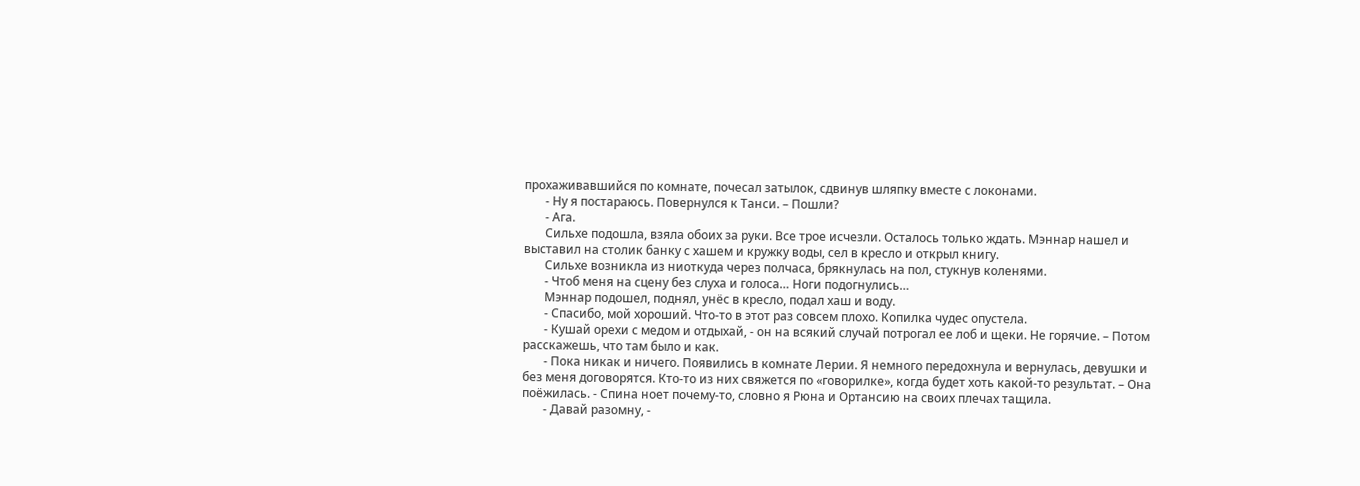прохаживавшийся по комнате, почесал затылок, сдвинув шляпку вместе с локонами.
       - Ну я постараюсь. Повернулся к Танси. – Пошли?
       - Ага.
       Сильхе подошла, взяла обоих за руки. Все трое исчезли. Осталось только ждать. Мэннар нашел и выставил на столик банку с хашем и кружку воды, сел в кресло и открыл книгу.
       Сильхе возникла из ниоткуда через полчаса, брякнулась на пол, стукнув коленями.
       - Чтоб меня на сцену без слуха и голоса… Ноги подогнулись…
       Мэннар подошел, поднял, унёс в кресло, подал хаш и воду.
       - Спасибо, мой хороший. Что-то в этот раз совсем плохо. Копилка чудес опустела.
       - Кушай орехи с медом и отдыхай, - он на всякий случай потрогал ее лоб и щеки. Не горячие. – Потом расскажешь, что там было и как.
       - Пока никак и ничего. Появились в комнате Лерии. Я немного передохнула и вернулась, девушки и без меня договорятся. Кто-то из них свяжется по «говорилке», когда будет хоть какой-то результат. – Она поёжилась. - Спина ноет почему-то, словно я Рюна и Ортансию на своих плечах тащила.
       - Давай разомну, -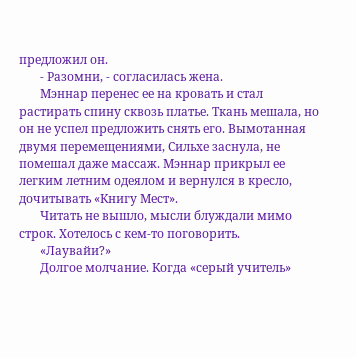предложил он.
       - Разомни, - согласилась жена.
       Мэннар перенес ее на кровать и стал растирать спину сквозь платье. Ткань мешала, но он не успел предложить снять его. Вымотанная двумя перемещениями, Сильхе заснула, не помешал даже массаж. Мэннар прикрыл ее легким летним одеялом и вернулся в кресло, дочитывать «Книгу Мест».
       Читать не вышло, мысли блуждали мимо строк. Хотелось с кем-то поговорить.
       «Лаувайи?»
       Долгое молчание. Когда «серый учитель»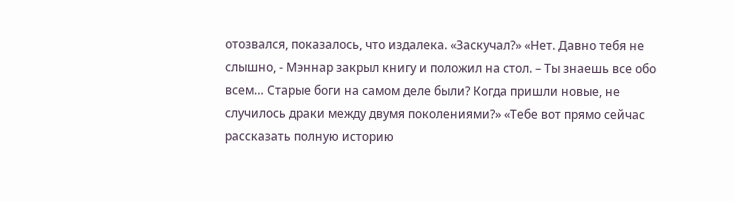отозвался, показалось, что издалека. «Заскучал?» «Нет. Давно тебя не слышно, - Мэннар закрыл книгу и положил на стол. – Ты знаешь все обо всем… Старые боги на самом деле были? Когда пришли новые, не случилось драки между двумя поколениями?» «Тебе вот прямо сейчас рассказать полную историю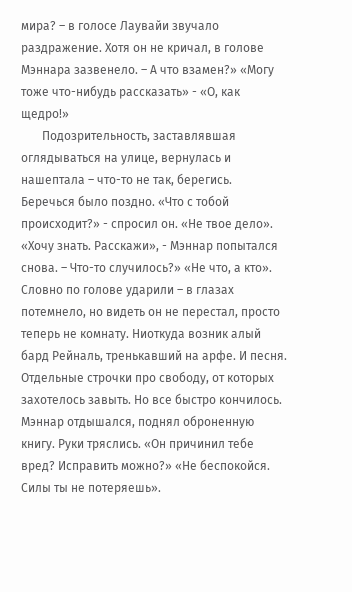мира? – в голосе Лаувайи звучало раздражение. Хотя он не кричал, в голове Мэннара зазвенело. – А что взамен?» «Могу тоже что-нибудь рассказать» - «О, как щедро!»
       Подозрительность, заставлявшая оглядываться на улице, вернулась и нашептала – что-то не так, берегись. Беречься было поздно. «Что с тобой происходит?» - спросил он. «Не твое дело». «Хочу знать. Расскажи», - Мэннар попытался снова. – Что-то случилось?» «Не что, а кто». Словно по голове ударили – в глазах потемнело, но видеть он не перестал, просто теперь не комнату. Ниоткуда возник алый бард Рейналь, тренькавший на арфе. И песня. Отдельные строчки про свободу, от которых захотелось завыть. Но все быстро кончилось. Мэннар отдышался, поднял оброненную книгу. Руки тряслись. «Он причинил тебе вред? Исправить можно?» «Не беспокойся. Силы ты не потеряешь».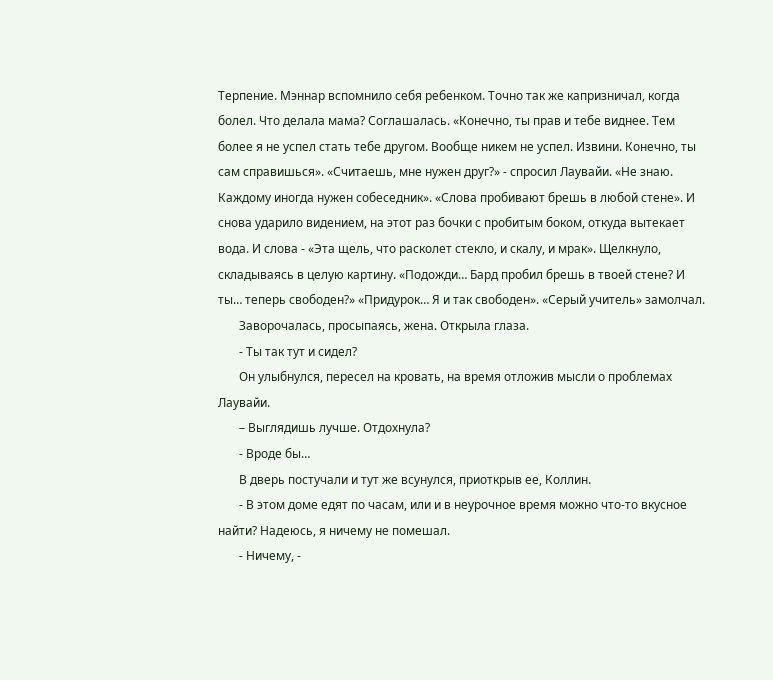Терпение. Мэннар вспомнило себя ребенком. Точно так же капризничал, когда болел. Что делала мама? Соглашалась. «Конечно, ты прав и тебе виднее. Тем более я не успел стать тебе другом. Вообще никем не успел. Извини. Конечно, ты сам справишься». «Считаешь, мне нужен друг?» - спросил Лаувайи. «Не знаю. Каждому иногда нужен собеседник». «Слова пробивают брешь в любой стене». И снова ударило видением, на этот раз бочки с пробитым боком, откуда вытекает вода. И слова - «Эта щель, что расколет стекло, и скалу, и мрак». Щелкнуло, складываясь в целую картину. «Подожди… Бард пробил брешь в твоей стене? И ты… теперь свободен?» «Придурок… Я и так свободен». «Серый учитель» замолчал.
       Заворочалась, просыпаясь, жена. Открыла глаза.
       - Ты так тут и сидел?
       Он улыбнулся, пересел на кровать, на время отложив мысли о проблемах Лаувайи.
       – Выглядишь лучше. Отдохнула?
       - Вроде бы…
       В дверь постучали и тут же всунулся, приоткрыв ее, Коллин.
       - В этом доме едят по часам, или и в неурочное время можно что-то вкусное найти? Надеюсь, я ничему не помешал.
       - Ничему, -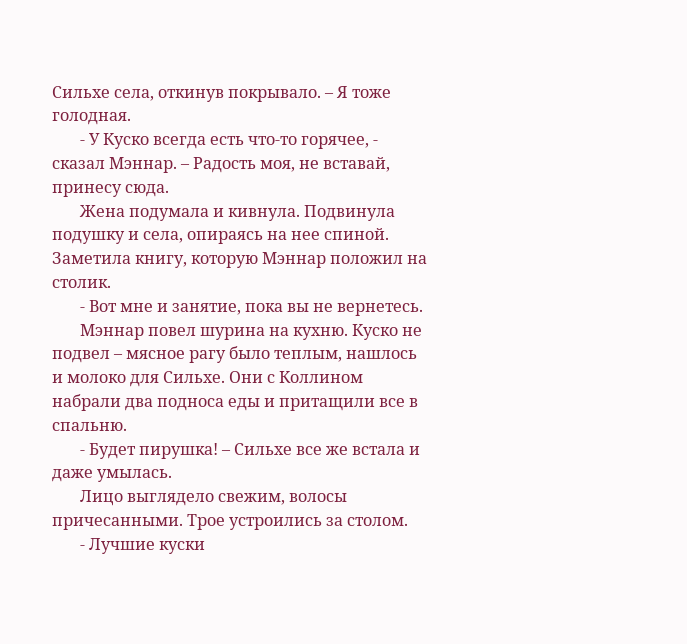Сильхе села, откинув покрывало. – Я тоже голодная.
       - У Куско всегда есть что-то горячее, - сказал Мэннар. – Радость моя, не вставай, принесу сюда.
       Жена подумала и кивнула. Подвинула подушку и села, опираясь на нее спиной. Заметила книгу, которую Мэннар положил на столик.
       - Вот мне и занятие, пока вы не вернетесь.
       Мэннар повел шурина на кухню. Куско не подвел – мясное рагу было теплым, нашлось и молоко для Сильхе. Они с Коллином набрали два подноса еды и притащили все в спальню.
       - Будет пирушка! – Сильхе все же встала и даже умылась.
       Лицо выглядело свежим, волосы причесанными. Трое устроились за столом.
       - Лучшие куски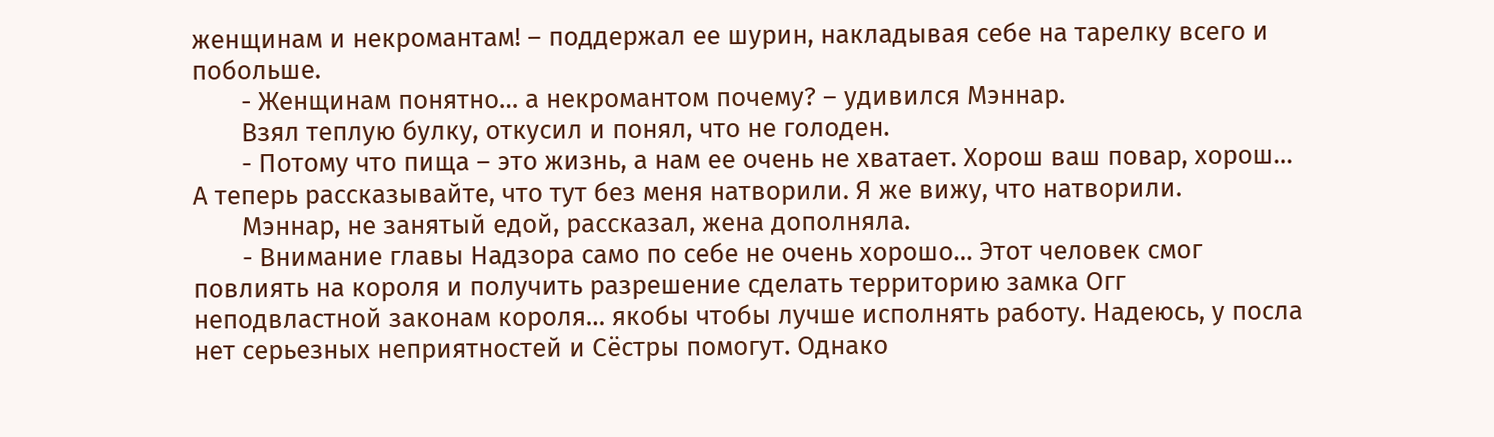женщинам и некромантам! – поддержал ее шурин, накладывая себе на тарелку всего и побольше.
       - Женщинам понятно… а некромантом почему? – удивился Мэннар.
       Взял теплую булку, откусил и понял, что не голоден.
       - Потому что пища – это жизнь, а нам ее очень не хватает. Хорош ваш повар, хорош… А теперь рассказывайте, что тут без меня натворили. Я же вижу, что натворили.
       Мэннар, не занятый едой, рассказал, жена дополняла.
       - Внимание главы Надзора само по себе не очень хорошо… Этот человек смог повлиять на короля и получить разрешение сделать территорию замка Огг неподвластной законам короля… якобы чтобы лучше исполнять работу. Надеюсь, у посла нет серьезных неприятностей и Сёстры помогут. Однако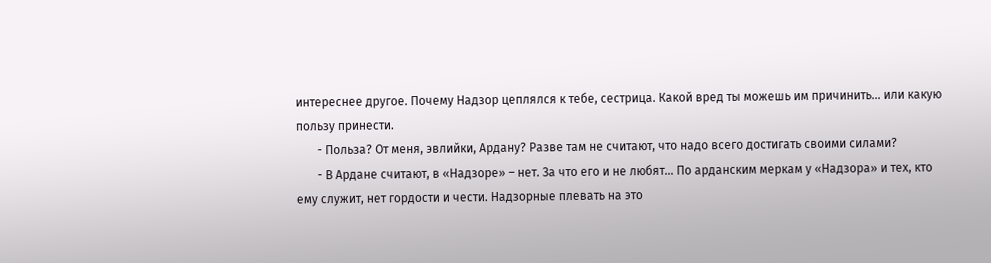интереснее другое. Почему Надзор цеплялся к тебе, сестрица. Какой вред ты можешь им причинить… или какую пользу принести.
       - Польза? От меня, эвлийки, Ардану? Разве там не считают, что надо всего достигать своими силами?
       - В Ардане считают, в «Надзоре» – нет. За что его и не любят… По арданским меркам у «Надзора» и тех, кто ему служит, нет гордости и чести. Надзорные плевать на это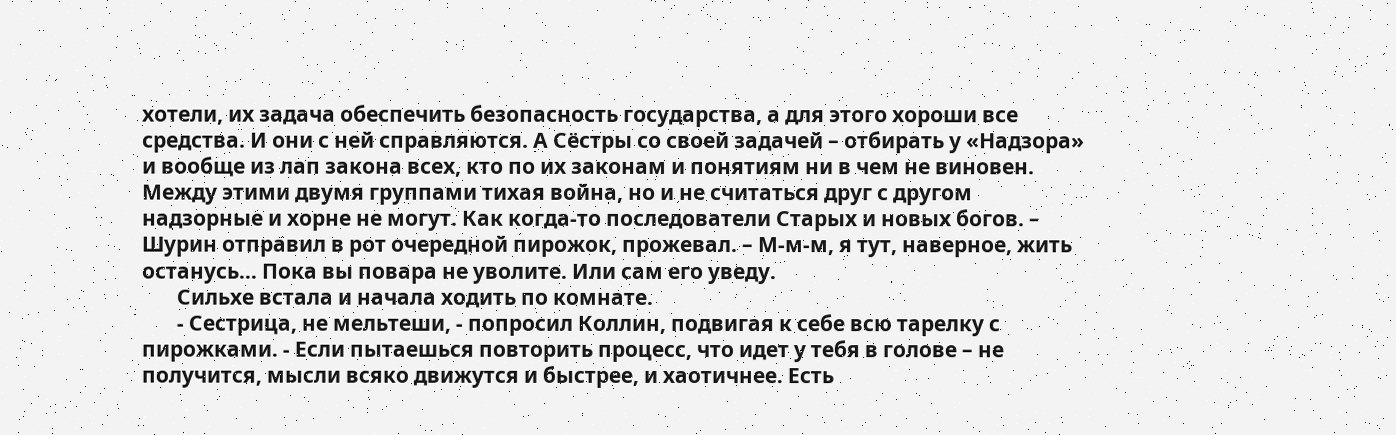хотели, их задача обеспечить безопасность государства, а для этого хороши все средства. И они с ней справляются. А Сёстры со своей задачей – отбирать у «Надзора» и вообще из лап закона всех, кто по их законам и понятиям ни в чем не виновен. Между этими двумя группами тихая война, но и не считаться друг с другом надзорные и хорне не могут. Как когда-то последователи Старых и новых богов. – Шурин отправил в рот очередной пирожок, прожевал. – М-м-м, я тут, наверное, жить останусь… Пока вы повара не уволите. Или сам его уведу.
       Сильхе встала и начала ходить по комнате.
       - Сестрица, не мельтеши, - попросил Коллин, подвигая к себе всю тарелку с пирожками. - Если пытаешься повторить процесс, что идет у тебя в голове – не получится, мысли всяко движутся и быстрее, и хаотичнее. Есть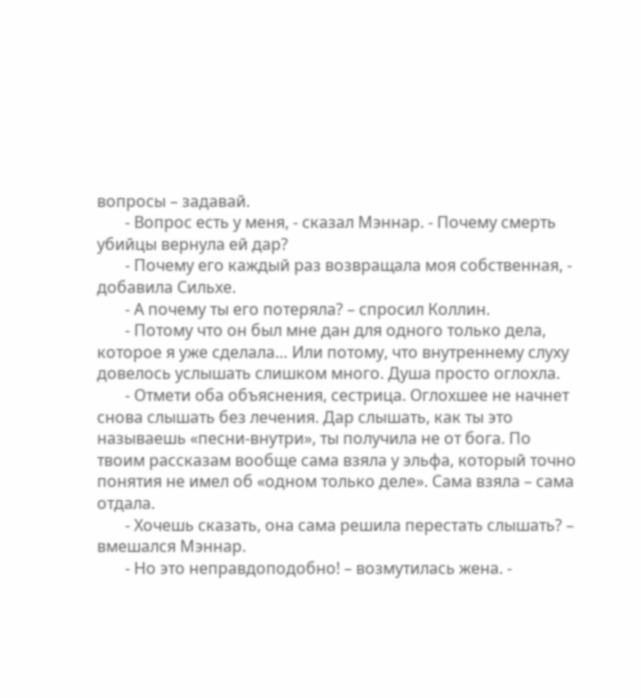вопросы – задавай.
       - Вопрос есть у меня, - сказал Мэннар. - Почему смерть убийцы вернула ей дар?
       - Почему его каждый раз возвращала моя собственная, - добавила Сильхе.
       - А почему ты его потеряла? – спросил Коллин.
       - Потому что он был мне дан для одного только дела, которое я уже сделала… Или потому, что внутреннему слуху довелось услышать слишком много. Душа просто оглохла.
       - Отмети оба объяснения, сестрица. Оглохшее не начнет снова слышать без лечения. Дар слышать, как ты это называешь «песни-внутри», ты получила не от бога. По твоим рассказам вообще сама взяла у эльфа, который точно понятия не имел об «одном только деле». Сама взяла – сама отдала.
       - Хочешь сказать, она сама решила перестать слышать? – вмешался Мэннар.
       - Но это неправдоподобно! – возмутилась жена. -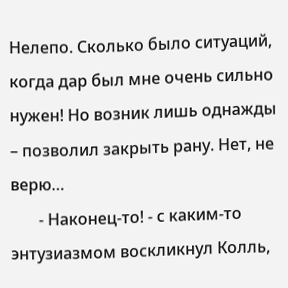Нелепо. Сколько было ситуаций, когда дар был мне очень сильно нужен! Но возник лишь однажды – позволил закрыть рану. Нет, не верю…
       - Наконец-то! - с каким-то энтузиазмом воскликнул Колль,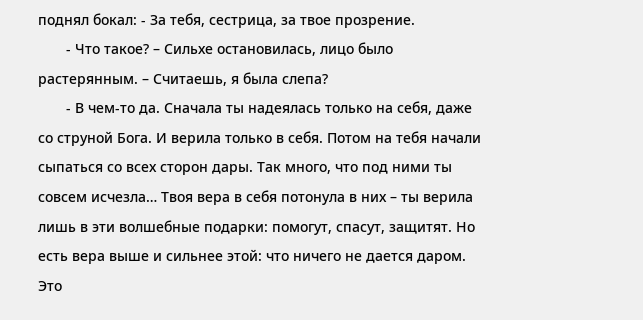поднял бокал: - За тебя, сестрица, за твое прозрение.
       - Что такое? – Сильхе остановилась, лицо было растерянным. – Считаешь, я была слепа?
       - В чем-то да. Сначала ты надеялась только на себя, даже со струной Бога. И верила только в себя. Потом на тебя начали сыпаться со всех сторон дары. Так много, что под ними ты совсем исчезла… Твоя вера в себя потонула в них – ты верила лишь в эти волшебные подарки: помогут, спасут, защитят. Но есть вера выше и сильнее этой: что ничего не дается даром. Это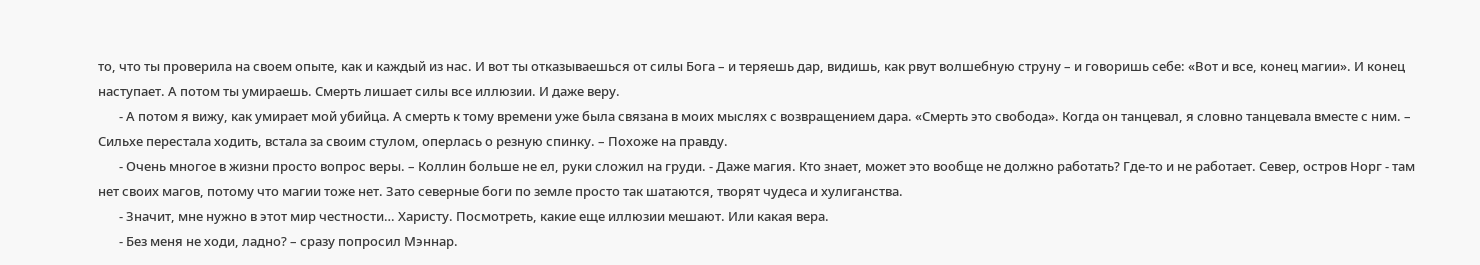то, что ты проверила на своем опыте, как и каждый из нас. И вот ты отказываешься от силы Бога – и теряешь дар, видишь, как рвут волшебную струну – и говоришь себе: «Вот и все, конец магии». И конец наступает. А потом ты умираешь. Смерть лишает силы все иллюзии. И даже веру.
       - А потом я вижу, как умирает мой убийца. А смерть к тому времени уже была связана в моих мыслях с возвращением дара. «Смерть это свобода». Когда он танцевал, я словно танцевала вместе с ним. – Сильхе перестала ходить, встала за своим стулом, оперлась о резную спинку. – Похоже на правду.
       - Очень многое в жизни просто вопрос веры. – Коллин больше не ел, руки сложил на груди. - Даже магия. Кто знает, может это вообще не должно работать? Где-то и не работает. Север, остров Норг - там нет своих магов, потому что магии тоже нет. Зато северные боги по земле просто так шатаются, творят чудеса и хулиганства.
       - Значит, мне нужно в этот мир честности… Харисту. Посмотреть, какие еще иллюзии мешают. Или какая вера.
       - Без меня не ходи, ладно? – сразу попросил Мэннар.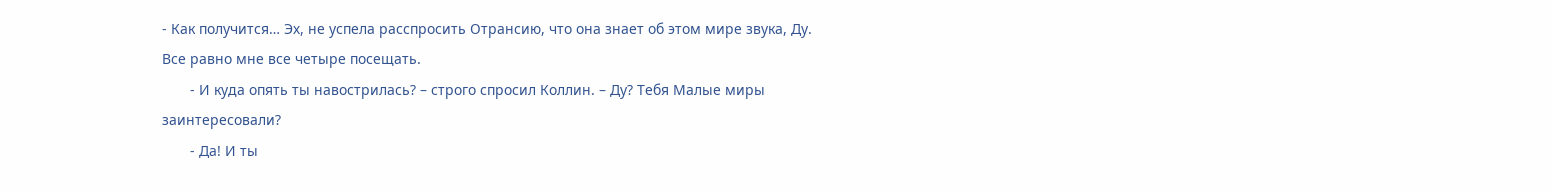- Как получится… Эх, не успела расспросить Отрансию, что она знает об этом мире звука, Ду. Все равно мне все четыре посещать.
       - И куда опять ты навострилась? – строго спросил Коллин. – Ду? Тебя Малые миры заинтересовали?
       - Да! И ты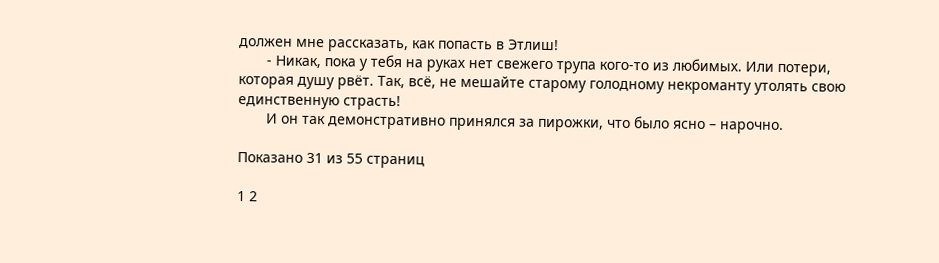должен мне рассказать, как попасть в Этлиш!
       - Никак, пока у тебя на руках нет свежего трупа кого-то из любимых. Или потери, которая душу рвёт. Так, всё, не мешайте старому голодному некроманту утолять свою единственную страсть!
       И он так демонстративно принялся за пирожки, что было ясно – нарочно.

Показано 31 из 55 страниц

1 2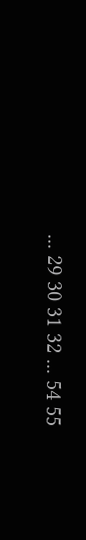... 29 30 31 32 ... 54 55